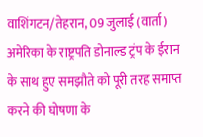वाशिंगटन/तेहरान, 09 जुलाई (वार्ता) अमेरिका के राष्ट्रपति डोनाल्ड ट्रंप के ईरान के साथ हुए समझौते को पूरी तरह समाप्त करने की घोषणा के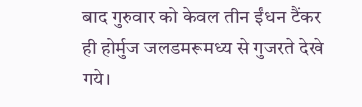बाद गुरुवार को केवल तीन ईंधन टैंकर ही होर्मुज जलडमरूमध्य से गुजरते देखे गये।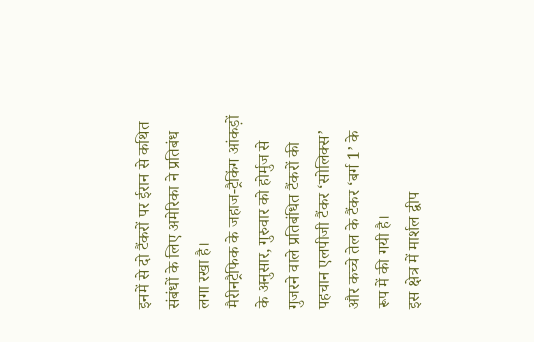इनमें से दो टैंकरों पर ईरान से कथित संबंधों के लिए अमेरिका ने प्रतिबंध लगा रखा है।
मैरीनट्रैफिक के जहाज-ट्रैकिंग आंकड़ों के अनुसार, गुरुवार को होर्मुज से गुजरने वाले प्रतिबंधित टैंकरों की पहचान एलपीजी टैंकर ‘सोलिक्स’ और कच्चे तेल के टैंकर ‘बर्ग 1’ के रूप में की गयी है।
इस क्षेत्र में मार्शल द्वीप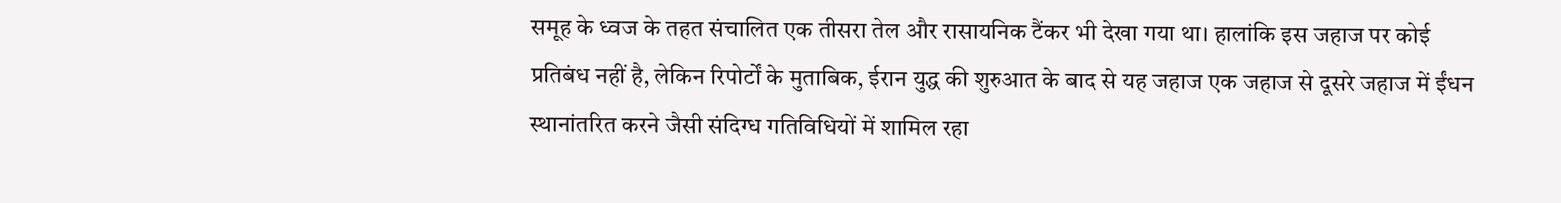समूह के ध्वज के तहत संचालित एक तीसरा तेल और रासायनिक टैंकर भी देखा गया था। हालांकि इस जहाज पर कोई प्रतिबंध नहीं है, लेकिन रिपोर्टों के मुताबिक, ईरान युद्ध की शुरुआत के बाद से यह जहाज एक जहाज से दूसरे जहाज में ईंधन स्थानांतरित करने जैसी संदिग्ध गतिविधियों में शामिल रहा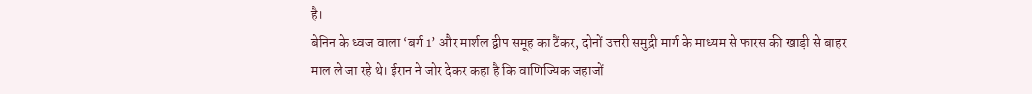है।
बेनिन के ध्वज वाला ‘बर्ग 1’ और मार्शल द्वीप समूह का टैंकर, दोनों उत्तरी समुद्री मार्ग के माध्यम से फारस की खाड़ी से बाहर माल ले जा रहे थे। ईरान ने जोर देकर कहा है कि वाणिज्यिक जहाजों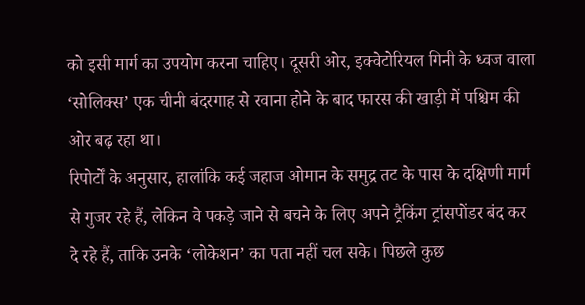को इसी मार्ग का उपयोग करना चाहिए। दूसरी ओर, इक्वेटोरियल गिनी के ध्वज वाला ‘सोलिक्स’ एक चीनी बंदरगाह से रवाना होने के बाद फारस की खाड़ी में पश्चिम की ओर बढ़ रहा था।
रिपोर्टों के अनुसार, हालांकि कई जहाज ओमान के समुद्र तट के पास के दक्षिणी मार्ग से गुजर रहे हैं, लेकिन वे पकड़े जाने से बचने के लिए अपने ट्रैकिंग ट्रांसपोंडर बंद कर दे रहे हैं, ताकि उनके ‘लोकेशन’ का पता नहीं चल सके। पिछले कुछ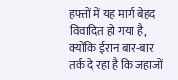हफ्तों में यह मार्ग बेहद विवादित हो गया है, क्योंकि ईरान बार-बार तर्क दे रहा है कि जहाजों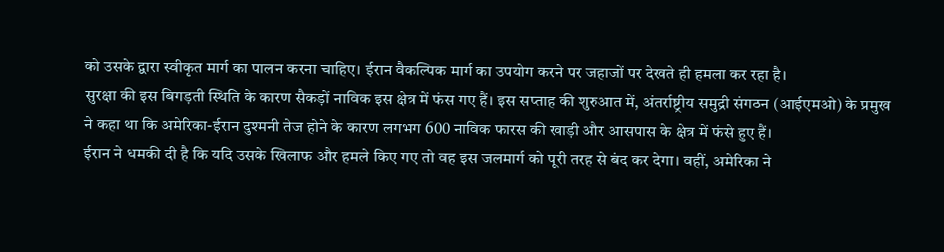को उसके द्वारा स्वीकृत मार्ग का पालन करना चाहिए। ईरान वैकल्पिक मार्ग का उपयोग करने पर जहाजों पर देखते ही हमला कर रहा है।
सुरक्षा की इस बिगड़ती स्थिति के कारण सैकड़ों नाविक इस क्षेत्र में फंस गए हैं। इस सप्ताह की शुरुआत में, अंतर्राष्ट्रीय समुद्री संगठन (आईएमओ) के प्रमुख ने कहा था कि अमेरिका-ईरान दुश्मनी तेज होने के कारण लगभग 600 नाविक फारस की खाड़ी और आसपास के क्षेत्र में फंसे हुए हैं।
ईरान ने धमकी दी है कि यदि उसके खिलाफ और हमले किए गए तो वह इस जलमार्ग को पूरी तरह से बंद कर देगा। वहीं, अमेरिका ने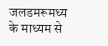जलडमरूमध्य के माध्यम से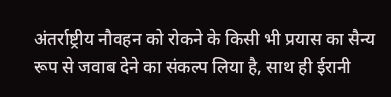अंतर्राष्ट्रीय नौवहन को रोकने के किसी भी प्रयास का सैन्य रूप से जवाब देने का संकल्प लिया है, साथ ही ईरानी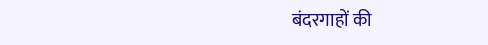बंदरगाहों की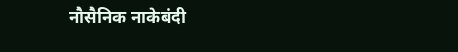नौसैनिक नाकेबंदी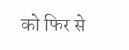को फिर से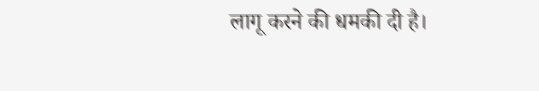लागू करने की धमकी दी है।